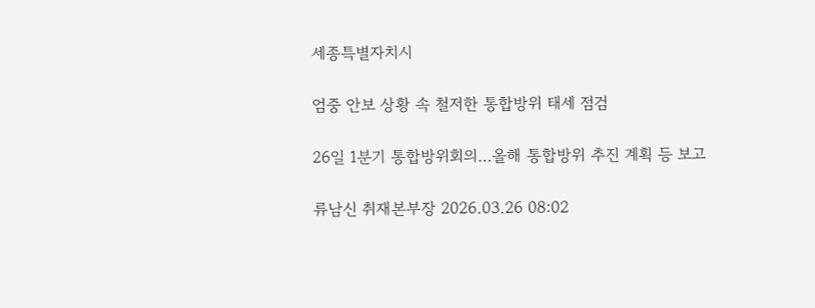세종특별자치시

엄중 안보 상황 속 철저한 통합방위 태세 점검

26일 1분기 통합방위회의…올해 통합방위 추진 계획 등 보고

류남신 취재본부장 2026.03.26 08:02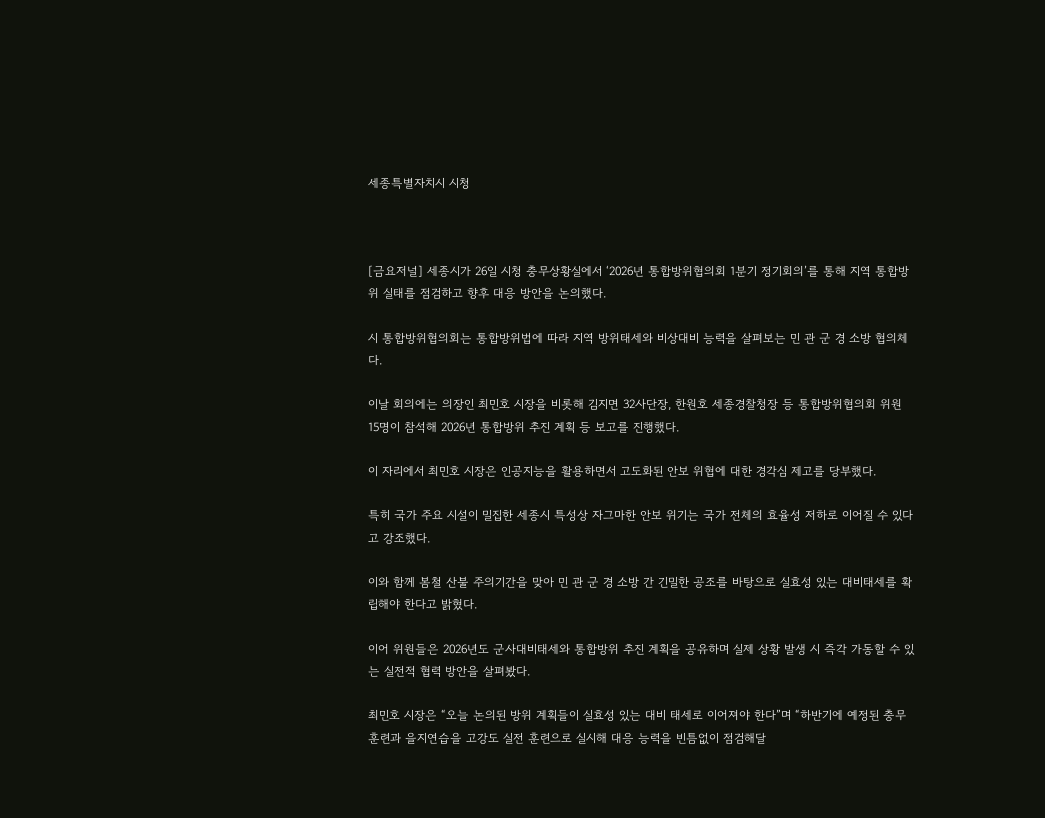세종특별자치시 시청



[금요저널] 세종시가 26일 시청 충무상황실에서 ‘2026년 통합방위협의회 1분기 정기회의’를 통해 지역 통합방위 실태를 점검하고 향후 대응 방안을 논의했다.

시 통합방위협의회는 통합방위법에 따라 지역 방위태세와 비상대비 능력을 살펴보는 민 관 군 경 소방 협의체다.

이날 회의에는 의장인 최민호 시장을 비롯해 김지면 32사단장, 한원호 세종경찰청장 등 통합방위협의회 위원 15명이 참석해 2026년 통합방위 추진 계획 등 보고를 진행했다.

이 자리에서 최민호 시장은 인공지능을 활용하면서 고도화된 안보 위협에 대한 경각심 제고를 당부했다.

특히 국가 주요 시설이 밀집한 세종시 특성상 자그마한 안보 위기는 국가 전체의 효율성 저하로 이어질 수 있다고 강조했다.

이와 함께 봄철 산불 주의기간을 맞아 민 관 군 경 소방 간 긴밀한 공조를 바탕으로 실효성 있는 대비태세를 확립해야 한다고 밝혔다.

이어 위원들은 2026년도 군사대비태세와 통합방위 추진 계획을 공유하며 실제 상황 발생 시 즉각 가동할 수 있는 실전적 협력 방안을 살펴봤다.

최민호 시장은 “오늘 논의된 방위 계획들이 실효성 있는 대비 태세로 이어져야 한다”며 “하반기에 예정된 충무훈련과 을지연습을 고강도 실전 훈련으로 실시해 대응 능력을 빈틈없이 점검해달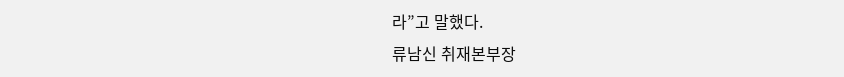라”고 말했다.
류남신 취재본부장